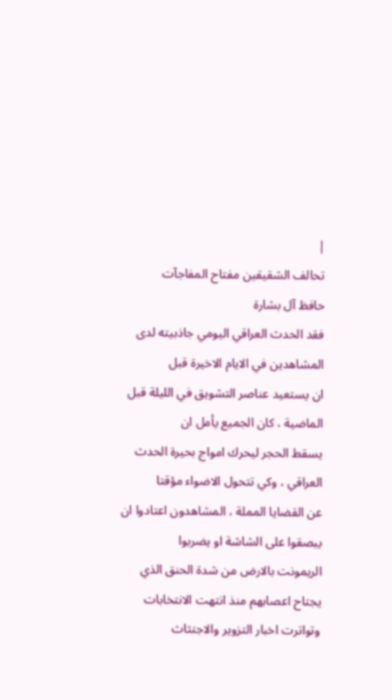|
تحالف الشقيقين مفتاح المفاجآت
حافظ آل بشارة
فقد الحدث العراقي اليومي جاذبيته لدى المشاهدين في الايام الاخيرة قبل
ان يستعيد عناصر التشويق في الليلة قبل الماضية ، كان الجميع يأمل ان
يسقط الحجر ليحرك امواج بحيرة الحدث العراقي ، وكي تتحول الاضواء مؤقتا
عن القضايا المملة ، المشاهدون اعتادوا ان يبصقوا على الشاشة او يضربوا
الريمونت بالارض من شدة الحنق الذي يجتاح اعصابهم منذ انتهت الانتخابات
وتواترت اخبار التزوير والاجتثاث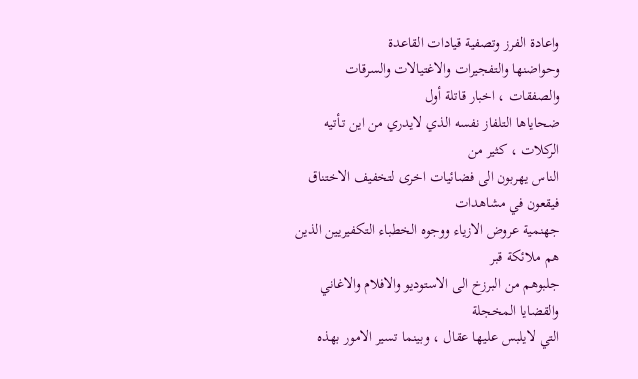واعادة الفرز وتصفية قيادات القاعدة
وحواضنها والتفجيرات والاغتيالات والسرقات والصفقات ، اخبار قاتلة أول
ضحاياها التلفاز نفسه الذي لايدري من اين تـأتيه الركلات ، كثير من
الناس يهربون الى فضائيات اخرى لتخفيف الاختناق فيقعون في مشاهدات
جهنمية عروض الازياء ووجوه الخطباء التكفيريين الذين هم ملائكة قبر
جلبوهم من البرزخ الى الاستوديو والافلام والاغاني والقضايا المخجلة
التي لايلبس عليها عقال ، وبينما تسير الامور بهذه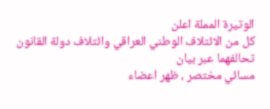الوتيرة المملة اعلن
كل من الائتلاف الوطني العراقي وائتلاف دولة القانون تحالفهما عبر بيان
مسائي مختصر ، ظهر اعضاء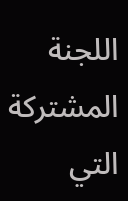اللجنة المشتركة التي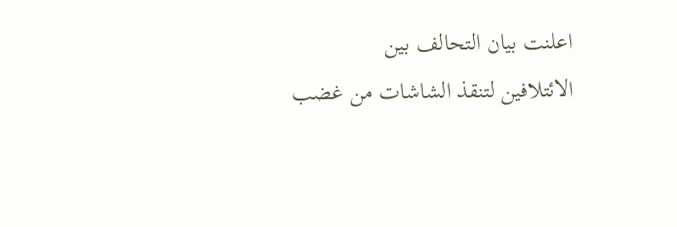اعلنت بيان التحالف بين
الائتلافين لتنقذ الشاشات من غضب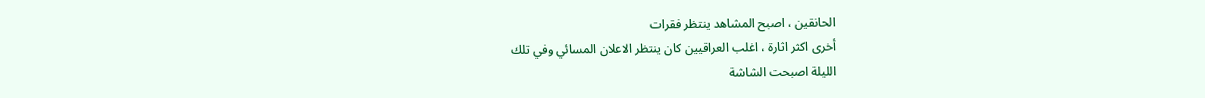الحانقين ، اصبح المشاهد ينتظر فقرات
أخرى اكثر اثارة ، اغلب العراقيين كان ينتظر الاعلان المسائي وفي تلك
الليلة اصبحت الشاشة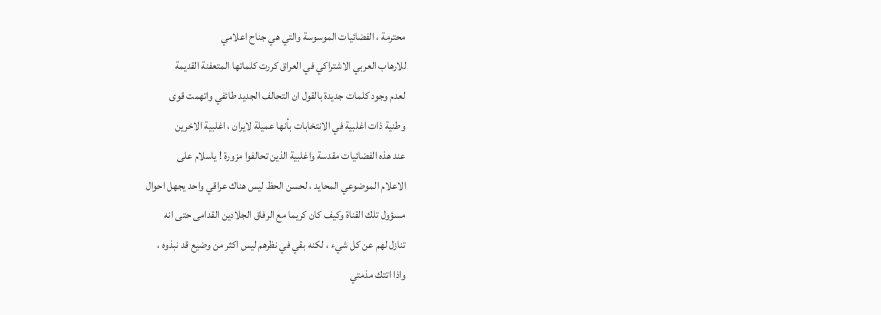محترمة ، الفضائيات الموسوسة والتي هي جناح اعلامي
للارهاب العربي الاشتراكي في العراق كررت كلماتها المتعفنة القديمة
لعدم وجود كلمات جديدة بالقول ان التحالف الجديد طائفي واتهمت قوى
وطنية ذات اغلبية في الانتخابات بأنها عميلة لايران ، اغلبية الاخرين
عند هذه الفضائيات مقدسة واغلبية الذين تحالفوا مزورة ! ياسلام على
الاعلام الموضوعي المحايد ، لحسن الحظ ليس هناك عراقي واحد يجهل احوال
مسؤول تلك القناة وكيف كان كريما مع الرفاق الجلادين القدامى حتى انه
تنازل لهم عن كل شيء ، لكنه بقي في نظرهم ليس اكثر من وضيع قد نبذوه ،
واذا اتتك مذمتي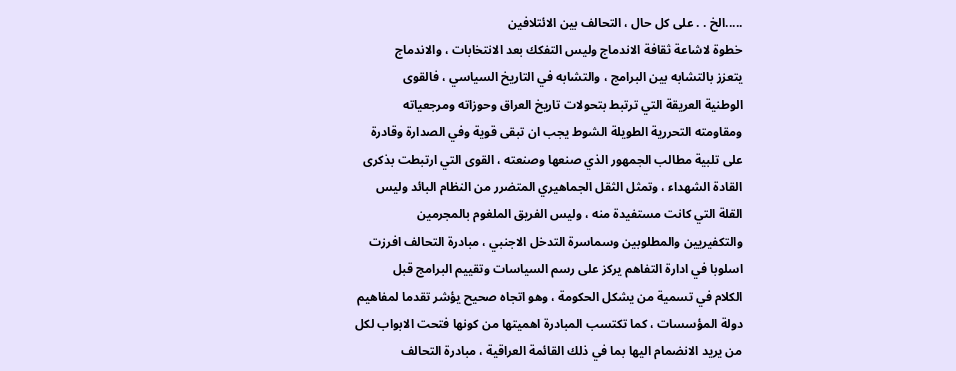.....الخ . . على كل حال ، التحالف بين الائتلافين
خطوة لاشاعة ثقافة الاندماج وليس التفكك بعد الانتخابات ، والاندماج
يتعزز بالتشابه بين البرامج ، والتشابه في التاريخ السياسي ، فالقوى
الوطنية العريقة التي ترتبط بتحولات تاريخ العراق وحوزاته ومرجعياته
ومقاومته التحررية الطويلة الشوط يجب ان تبقى قوية وفي الصدارة وقادرة
على تلبية مطالب الجمهور الذي صنعها وصنعته ، القوى التي ارتبطت بذكرى
القادة الشهداء ، وتمثل الثقل الجماهيري المتضرر من النظام البائد وليس
القلة التي كانت مستفيدة منه ، وليس الفريق الملغوم بالمجرمين
والتكفيريين والمطلوبين وسماسرة التدخل الاجنبي ، مبادرة التحالف افرزت
اسلوبا في ادارة التفاهم يركز على رسم السياسات وتقييم البرامج قبل
الكلام في تسمية من يشكل الحكومة ، وهو اتجاه صحيح يؤشر تقدما لمفاهيم
دولة المؤسسات ، كما تكتسب المبادرة اهميتها من كونها فتحت الابواب لكل
من يريد الانضمام اليها بما في ذلك القائمة العراقية ، مبادرة التحالف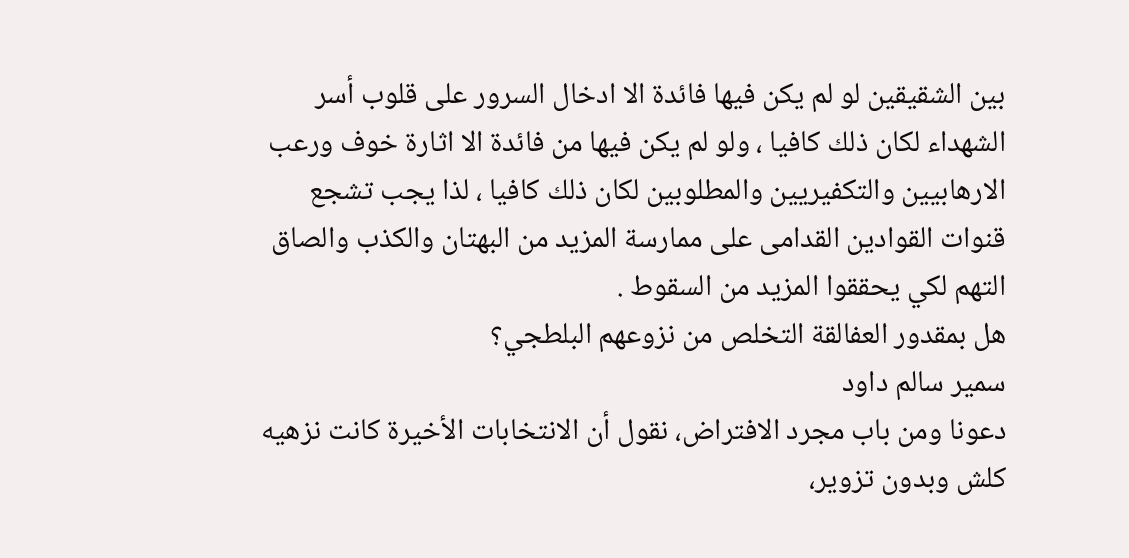بين الشقيقين لو لم يكن فيها فائدة الا ادخال السرور على قلوب أسر
الشهداء لكان ذلك كافيا ، ولو لم يكن فيها من فائدة الا اثارة خوف ورعب
الارهابيين والتكفيريين والمطلوبين لكان ذلك كافيا ، لذا يجب تشجع
قنوات القوادين القدامى على ممارسة المزيد من البهتان والكذب والصاق
التهم لكي يحققوا المزيد من السقوط .
هل بمقدور العفالقة التخلص من نزوعهم البلطجي؟
سمير سالم داود
دعونا ومن باب مجرد الافتراض، نقول أن الانتخابات الأخيرة كانت نزهيه
كلش وبدون تزوير،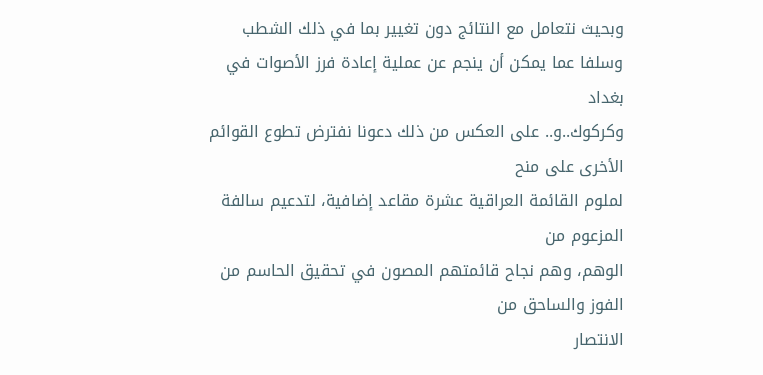وبحيث نتعامل مع النتائج دون تغيير بما في ذلك الشطب
وسلفا عما يمكن أن ينجم عن عملية إعادة فرز الأصوات في بغداد
وكركوك..و.. على العكس من ذلك دعونا نفترض تطوع القوائم الأخرى على منح
لملوم القائمة العراقية عشرة مقاعد إضافية، لتدعيم سالفة المزعوم من
الوهم، وهم نجاح قائمتهم المصون في تحقيق الحاسم من الفوز والساحق من
الانتصار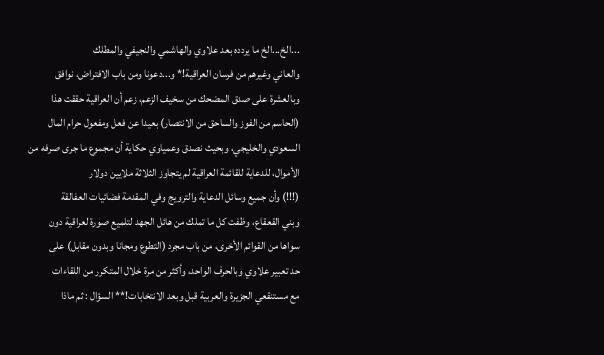...الخ...الخ ما يردده بعد علاوي والهاشمي والنجيفي والمطلك
والعاني وغيرهم من فرسان العراقية!* و...دعونا ومن باب الافتراض، نوافق
وبالعشرة على صدق المضحك من سخيف الزعم، زعم أن العراقية حققت هذا
(الحاسم من الفوز والساحق من الانتصار) بعيدا عن فعل ومفعول حرام المال
السعودي والخليجي، وبحيث نصدق وعمياوي حكاية أن مجموع ما جرى صرفه من
الأموال، للدعاية للقائمة العراقية لم يتجاوز الثلاثة ملايين دولار
(!!!) وأن جميع وسائل الدعاية والترويج وفي المقدمة فضائيات العفالقة
وبني القعقاع، وظفت كل ما تملك من هائل الجهد لتلميع صورة لعراقية دون
سواها من القوائم الأخرى، من باب مجرد (التطوع ومجانا وبدون مقابل) على
حد تعبير علاوي وبالحرف الواحد، وأكثر من مرة خلال المتكرر من اللقاءات
مع مستنقعي الجزيرة والعربية قبل وبعد الانتخابات!** السؤال : ثم ماذا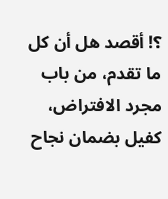؟! أقصد هل أن كل ما تقدم، من باب مجرد الافتراض، كفيل بضمان نجاح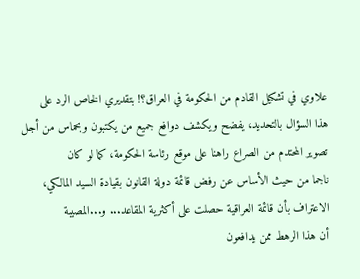علاوي في تشكيل القادم من الحكومة في العراق؟! بتقديري الخاص الرد على
هذا السؤال بالتحديد، يفضح ويكشف دوافع جميع من يكتبون وبحماس من أجل
تصوير المحتدم من الصراع راهنا على موقع رئاسة الحكومة، كما لو كان
ناجما من حيث الأساس عن رفض قائمة دولة القانون بقيادة السيد المالكي،
الاعتراف بأن قائمة العراقية حصلت على أكثرية المقاعد... و...المصيبة
أن هذا الرهط ممن يدافعون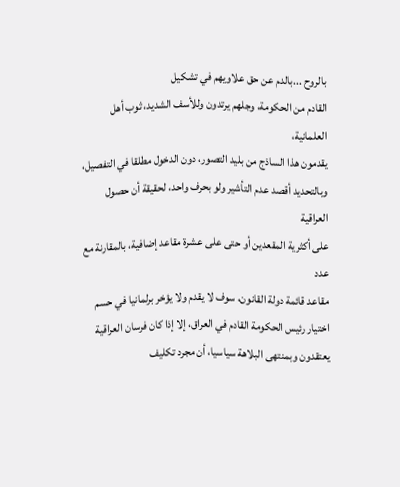بالروح ...بالدم عن حق علاويهم في تشكيل
القادم من الحكومة، وجلهم يرتدون وللأسف الشديد، ثوب أهل العلمانية،
يقدمون هذا الساذج من بليد التصور، دون الدخول مطلقا في التفصيل،
وبالتحديد أقصد عدم التأشير ولو بحرف واحد، لحقيقة أن حصول العراقية
على أكثرية المقعدين أو حتى على عشرة مقاعد إضافية، بالمقارنة مع عدد
مقاعد قائمة دولة القانون، سوف لا يقدم ولا يؤخر برلمانيا في حسم
اختيار رئيس الحكومة القادم في العراق، إلا إذا كان فرسان العراقية
يعتقدون وبمنتهى البلاهة سياسيا، أن مجرد تكليف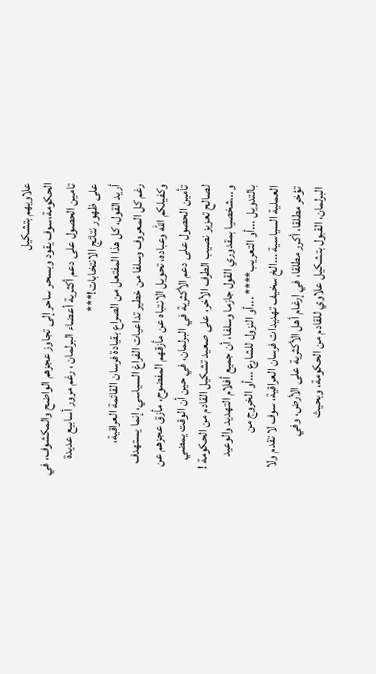علاويهم بتشكيل
الحكومة،سوف يقود وبسحر ساحر إلى تجاوز عجزهم الواضح والمكشوف، في
تامين الحصول على دعم أكثرية أعضاء البرلمان ، رغم مرور أسابيع عديدة
على ظهور نتائج الانتخابات!***
أريد القول، كل هذا المفتعل من الصراع بقيادة فرسان القائمة العراقية،
رغم كل المعروف وسلفا من خطير تداعيات الفراغ السياسي، إنما يستهدف
وكفيلكم الله وعباده، تحويل الانتباه عن مأزقهم المفضوح، مأزق عجزهم عن
تأمين الحصول على دعم الأكثرية في البرلمان، في حين أن الوقت يمضي
لصالح تعزيز نصيب الطرف الأخر، على صعيد تشكيل القادم من الحكومة !
و...شخصيا بمقدوري القول جازما وسلفا، أن جميع أفلام التهديد والوعيد
بالتدويل ...أو التعريب**** ...أو النزول للشارع ...أو الخروج من
العملية السياسية ...الخ سخيف تهديدات فرسان العراقية، سوف لا تقدم ولا
تؤخر مطلقا، أكرر مطلقا، في إرغام أهل الأكثرية على الأرض، وفي
البرلمان، القبول بتشكيل علاوي للقادم من الحكومة، وبحيث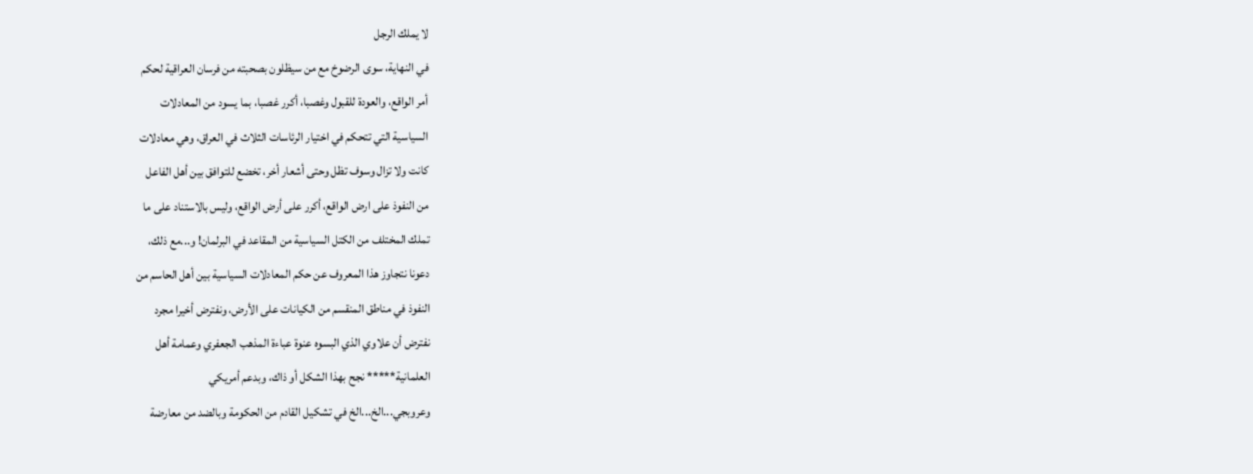لا يملك الرجل
في النهاية، سوى الرضوخ مع من سيظلون بصحبته من فرسان العراقية لحكم
أمر الواقع، والعودة للقبول وغصبا، أكرر غصبا، بما يسود من المعادلات
السياسية التي تتحكم في اختيار الرئاسات الثلاث في العراق، وهي معادلات
كانت ولا تزال وسوف تظل وحتى أشعار أخر، تخضع للتوافق بين أهل الفاعل
من النفوذ على ارض الواقع، أكرر على أرض الواقع، وليس بالاستناد على ما
تملك المختلف من الكتل السياسية من المقاعد في البرلمان! و...مع ذلك،
دعونا نتجاوز هذا المعروف عن حكم المعادلات السياسية بين أهل الحاسم من
النفوذ في مناطق المنقسم من الكيانات على الأرض، ونفترض أخيرا مجرد
نفترض أن علاوي الذي البسوه عنوة عباءة المذهب الجعفري وعمامة أهل
العلمانية***** نجح بهذا الشكل أو ذاك، وبدعم أمريكي
وعروبجي...الخ...الخ في تشكيل القادم من الحكومة وبالضد من معارضة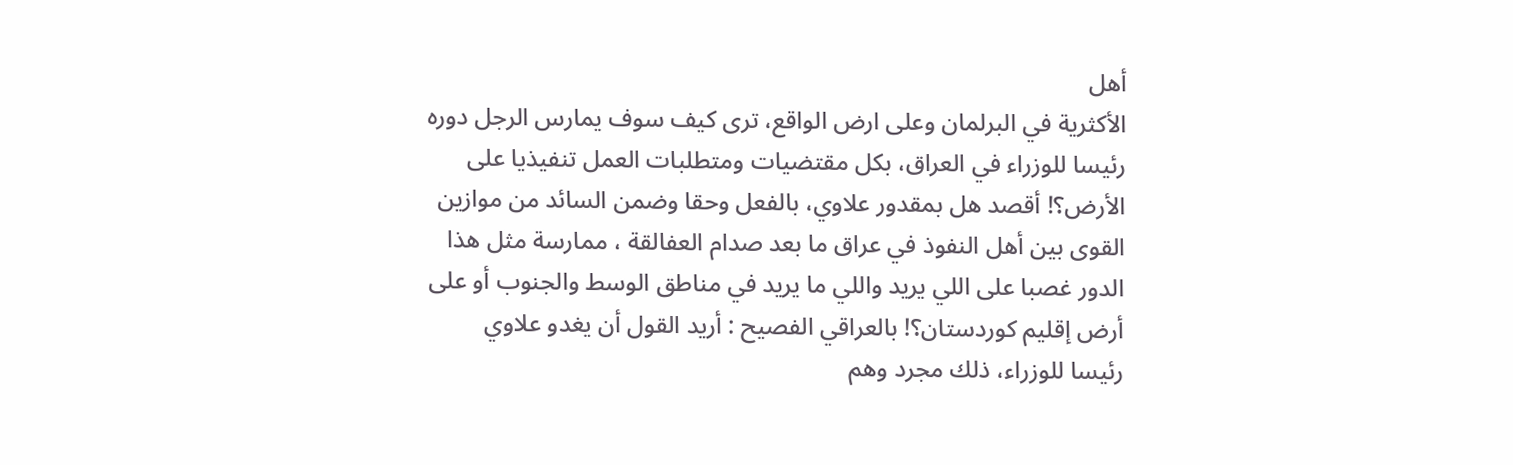أهل
الأكثرية في البرلمان وعلى ارض الواقع، ترى كيف سوف يمارس الرجل دوره
رئيسا للوزراء في العراق، بكل مقتضيات ومتطلبات العمل تنفيذيا على
الأرض؟! أقصد هل بمقدور علاوي، بالفعل وحقا وضمن السائد من موازين
القوى بين أهل النفوذ في عراق ما بعد صدام العفالقة ، ممارسة مثل هذا
الدور غصبا على اللي يريد واللي ما يريد في مناطق الوسط والجنوب أو على
أرض إقليم كوردستان؟! بالعراقي الفصيح : أريد القول أن يغدو علاوي
رئيسا للوزراء، ذلك مجرد وهم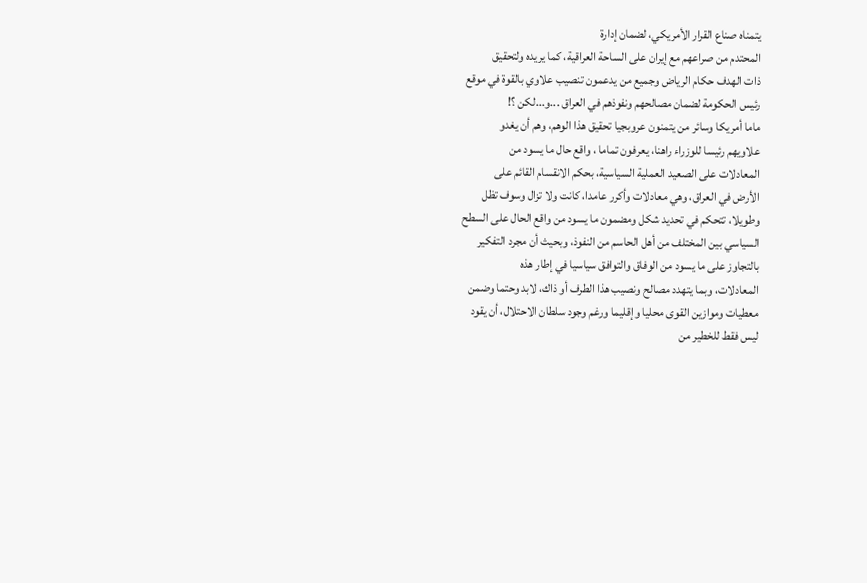يتمناه صناع القرار الأمريكي، لضمان إدارة
المحتدم من صراعهم مع إيران على الساحة العراقية، كما يريده ولتحقيق
ذات الهدف حكام الرياض وجميع من يدعمون تنصيب علاوي بالقوة في موقع
رئيس الحكومة لضمان مصالحهم ونفوذهم في العراق ...و...لكن ؟!
ماما أمريكا وسائر من يتمنون عروبجيا تحقيق هذا الوهم، وهم أن يغدو
علاويهم رئيسا للوزراء راهنا، يعرفون تماما ، واقع حال ما يسود من
المعادلات على الصعيد العملية السياسية، بحكم الانقسام القائم على
الأرض في العراق، وهي معادلات وأكرر عامدا، كانت ولا تزال وسوف تظل
وطويلا، تتحكم في تحديد شكل ومضمون ما يسود من واقع الحال على السطح
السياسي بين المختلف من أهل الحاسم من النفوذ، وبحيث أن مجرد التفكير
بالتجاوز على ما يسود من الوفاق والتوافق سياسيا في إطار هذه
المعادلات، وبما يتهدد مصالح ونصيب هذا الطرف أو ذاك، لابد وحتما وضمن
معطيات وموازين القوى محليا وإقليما ورغم وجود سلطان الاحتلال، أن يقود
ليس فقط للخطير من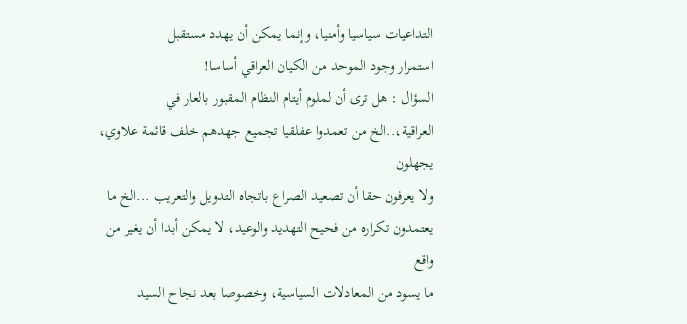التداعيات سياسيا وأمنيا، وإنما يمكن أن يهدد مستقبل
استمرار وجود الموحد من الكيان العراقي أساسا!
السؤال : هل ترى أن لملوم أيتام النظام المقبور بالعار في
العراقية،..الخ من تعمدوا عفلقيا تجميع جهدهم خلف قائمة علاوي، يجهلون
ولا يعرفون حقا أن تصعيد الصراع باتجاه التدويل والتعريب ...الخ ما
يعتمدون تكراره من فحيح التهديد والوعيد، لا يمكن أبدا أن يغير من واقع
ما يسود من المعادلات السياسية، وخصوصا بعد نجاح السيد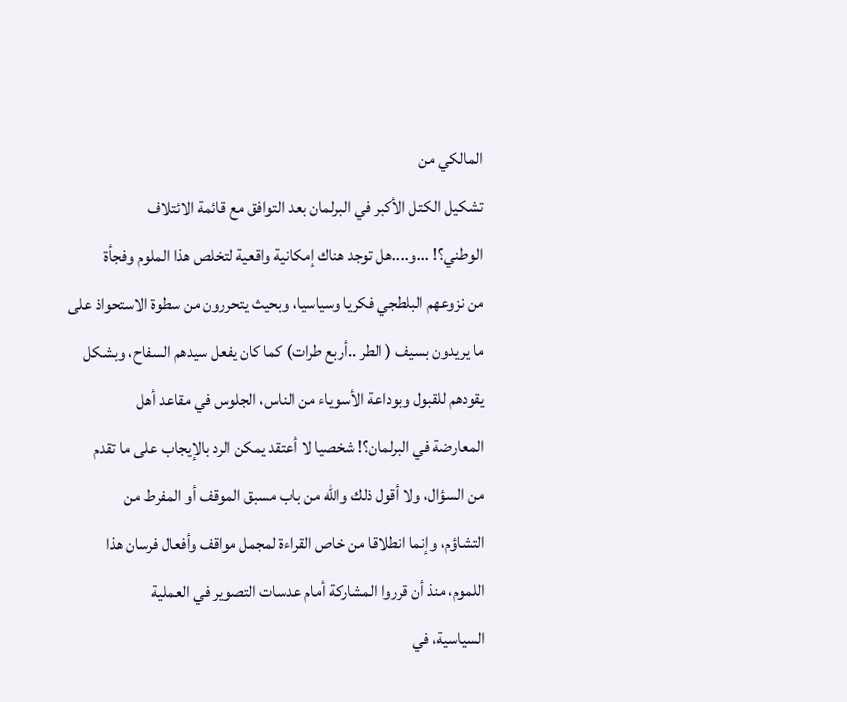المالكي من
تشكيل الكتل الأكبر في البرلمان بعد التوافق مع قائمة الائتلاف
الوطني؟! ...و....هل توجد هناك إمكانية واقعية لتخلص هذا الملوم وفجأة
من نزوعهم البلطجي فكريا وسياسيا، وبحيث يتحررون من سطوة الاستحواذ على
ما يريدون بسيف ( الطر ..أربع طرات) كما كان يفعل سيدهم السفاح، وبشكل
يقودهم للقبول وبوداعة الأسوياء من الناس، الجلوس في مقاعد أهل
المعارضة في البرلمان؟! شخصيا لا أعتقد يمكن الرد بالإيجاب على ما تقدم
من السؤال، ولا أقول ذلك والله من باب مسبق الموقف أو المفرط من
التشاؤم، وإنما انطلاقا من خاص القراءة لمجمل مواقف وأفعال فرسان هذا
اللموم، منذ أن قرروا المشاركة أمام عدسات التصوير في العملية
السياسية، في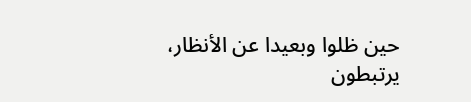حين ظلوا وبعيدا عن الأنظار، يرتبطون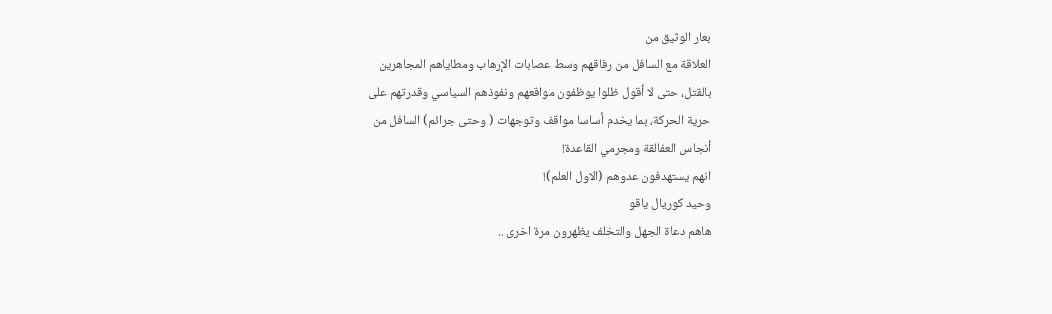بعار الوثيق من
العلاقة مع السافل من رفاقهم وسط عصابات الإرهاب ومطاياهم المجاهرين
بالقتل، حتى لا أقول ظلوا يوظفون مواقعهم ونفوذهم السياسي وقدرتهم على
حرية الحركة، بما يخدم أساسا مواقف وتوجهات ( وحتى جرائم) السافل من
أنجاس العفالقة ومجرمي القاعدة!
انهم يستهدفون عدوهم (الاول العلم)!
وحيد كوريال ياقو
هاهم دعاة الجهل والتخلف يظهرون مرة اخرى ..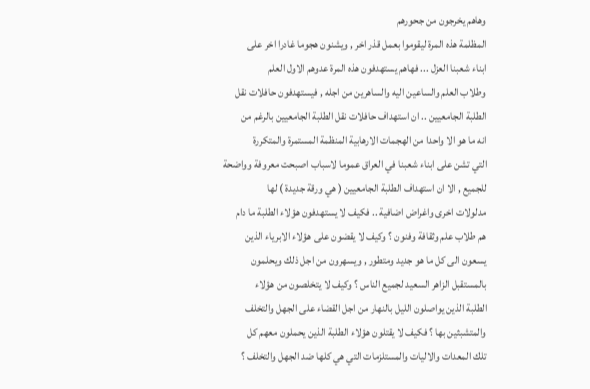وهاهم يخرجون من جحورهم
المظلمة هذه المرة ليقوموا بعمل قذر اخر , ويشنون هجوما غادرا اخر على
ابناء شعبنا العزل ... فهاهم يستهدفون هذه المرة عدوهم الاول العلم
وطلاب العلم والساعين اليه والساهرين من اجله , فيستهدفون حافلات نقل
الطلبة الجامعيين .. ان استهداف حافلات نقل الطلبة الجامعيين بالرغم من
انه ما هو الا واحدا من الهجمات الارهابية المنظمة المستمرة والمتكررة
التي تشن على ابناء شعبنا في العراق عموما لاسباب اصبحت معروفة وواضحة
للجميع , الا ان استهداف الطلبة الجامعيين ( هي ورقة جديدة ) لها
مدلولات اخرى واغراض اضافية .. فكيف لا يستهدفون هؤلاء الطلبة ما دام
هم طلاب علم وثقافة وفنون ؟ وكيف لا يقضون على هؤلاء الابرياء الذين
يسعون الى كل ما هو جديد ومتطور , ويسهرون من اجل ذلك ويحلمون
بالمستقبل الزاهر السعيد لجميع الناس ؟ وكيف لا يتخلصون من هؤلاء
الطلبة الذين يواصلون الليل بالنهار من اجل القضاء على الجهل والتخلف
والمتشبثين بها ؟ فكيف لا يقتلون هؤلاء الطلبة الذين يحملون معهم كل
تلك المعدات والاليات والمستلزمات التي هي كلها ضد الجهل والتخلف ؟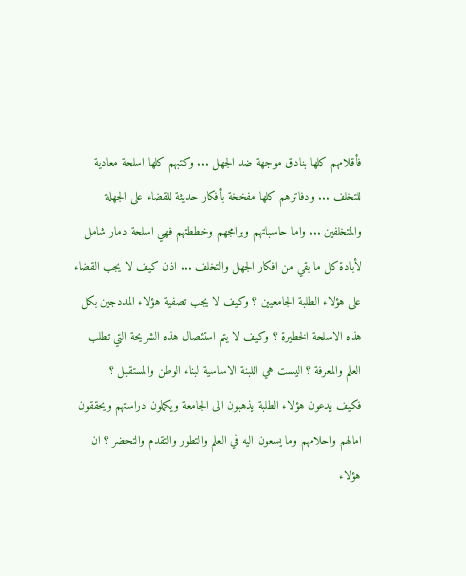فأقلامهم كلها بنادق موجهة ضد الجهل ... وكتبهم كلها اسلحة معادية
للتخلف ... ودفاترهم كلها مفخخة بأفكار حديثة للقضاء على الجهلة
والمتخلفين ... واما حاسباتهم وبرامجهم وخططتهم فهي اسلحة دمار شامل
لأبادة كل ما بقي من افكار الجهل والتخلف ... اذن كيف لا يجب القضاء
على هؤلاء الطلبة الجامعيين ؟ وكيف لا يجب تصفية هؤلاء المددجين بكل
هذه الاسلحة الخطيرة ؟ وكيف لا يتم استئصال هذه الشريحة التي تطلب
العلم والمعرفة ؟ اليست هي اللبنة الاساسية لبناء الوطن والمستقبل ؟
فكيف يدعون هؤلاء الطلبة يذهبون الى الجامعة ويكملون دراستهم ويحققون
امالهم واحلامهم وما يسعون اليه في العلم والتطور والتقدم والتحضر ؟ ان
هؤلاء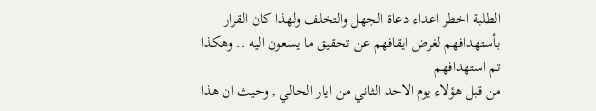الطلبة اخطر اعداء دعاة الجهل والتخلف ولهذا كان القرار
بأستهدافهم لغرض ايقافهم عن تحقيق ما يسعون اليه .. وهكذا تم استهدافهم
من قبل هؤلاء يوم الاحد الثاني من ايار الحالي , وحيث ان هذا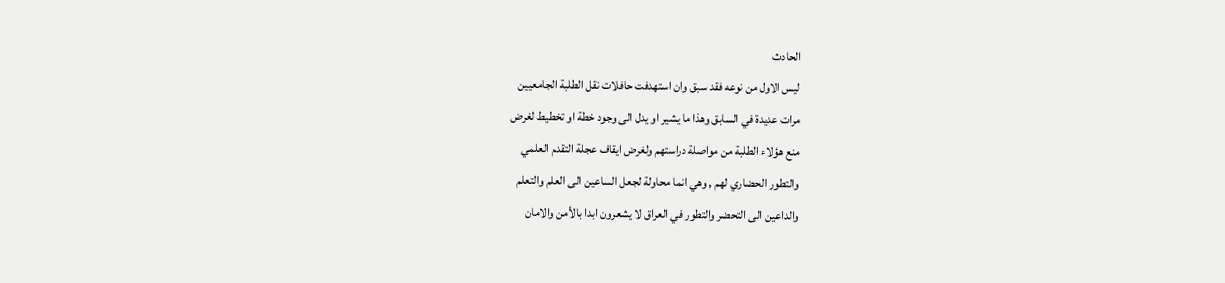الحادث
ليس الاول من نوعه فقد سبق وان استهدفت حافلات نقل الطلبة الجامعيين
مرات عديدة في السابق وهذا ما يشير او يدل الى وجود خطة او تخطيط لغرض
منع هؤلاء الطلبة من مواصلة دراستهم ولغرض ايقاف عجلة التقدم العلمي
والتطور الحضاري لهم , وهي انما محاولة لجعل الساعين الى العلم والتعلم
والداعين الى التحضر والتطور في العراق لا يشعرون ابدا بالأمن والامان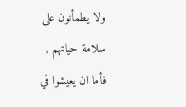ولا يطمأنون على سلامة حياتهم , فأما ان يعيشوا في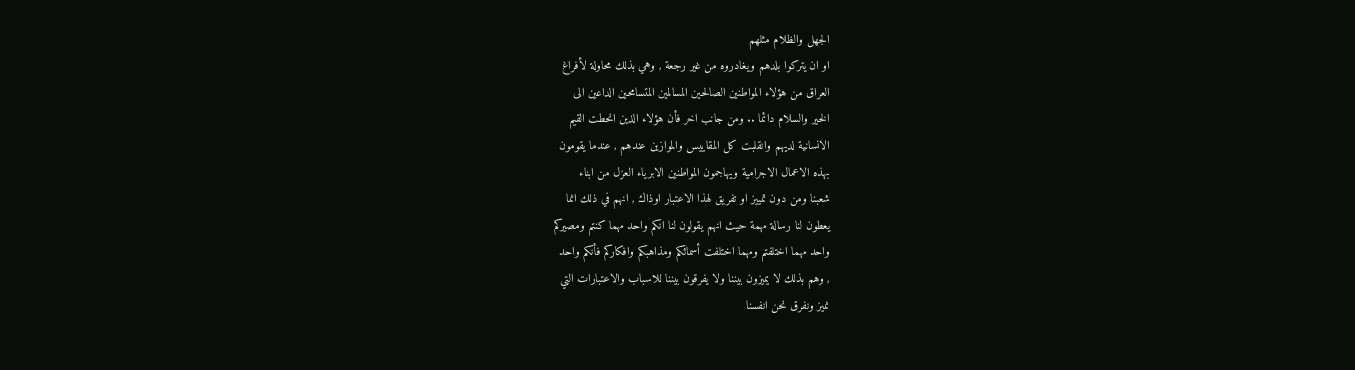الجهل والظلام مثلهم
او ان يتركوا بلدهم ويغادروه من غير رجعة , وهي بذلك محاولة لأفراغ
العراق من هؤلاء المواطنين الصالحين المسالمين المتسامحين الداعين الى
الخير والسلام دائما .. ومن جانب اخر فأن هؤلاء الذين انحطت القيم
الانسانية لديهم وانقلبت كل المقاييس والموازين عندهم , عندما يقومون
بهذه الاعمال الاجرامية ويهاجمون المواطنين الابرياء العزل من ابناء
شعبنا ومن دون تمييز او تفريق لهذا الاعتبار اوذاك , انهم في ذلك انما
يعطون لنا رسالة مهمة حيث انهم يقولون لنا انكم واحد مهما كنتم ومصيركم
واحد مهما اختلفتم ومهما اختلفت أسمائكم ومذاهبكم وافكاركم فأنكم واحد
, وهم بذلك لا يميزون بيننا ولا يفرقون بيننا للاسباب والاعتبارات التي
نميز ونفرق نحن انفسنا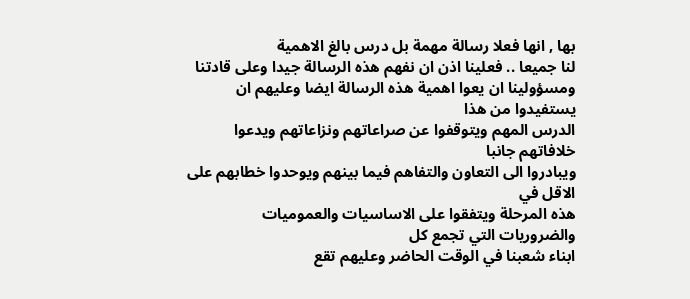بها , انها فعلا رسالة مهمة بل درس بالغ الاهمية
لنا جميعا .. فعلينا اذن ان نفهم هذه الرسالة جيدا وعلى قادتنا
ومسؤولينا ان يعوا اهمية هذه الرسالة ايضا وعليهم ان يستفيدوا من هذا
الدرس المهم ويتوقفوا عن صراعاتهم ونزاعاتهم ويدعوا خلافاتهم جانبا
ويبادروا الى التعاون والتفاهم فيما بينهم ويوحدوا خطابهم على الاقل في
هذه المرحلة ويتفقوا على الاساسيات والعموميات والضروريات التي تجمع كل
ابناء شعبنا في الوقت الحاضر وعليهم تقع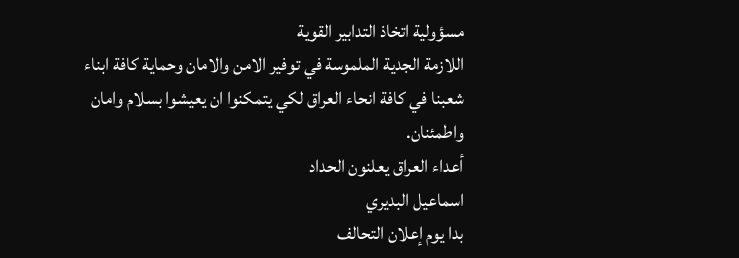مسؤولية اتخاذ التدابير القوية
اللازمة الجدية الملموسة في توفير الامن والامان وحماية كافة ابناء
شعبنا في كافة انحاء العراق لكي يتمكنوا ان يعيشوا بسلام وامان
واطمئنان.
أعداء العراق يعلنون الحداد
اسماعيل البديري
بدا يوم إعلان التحالف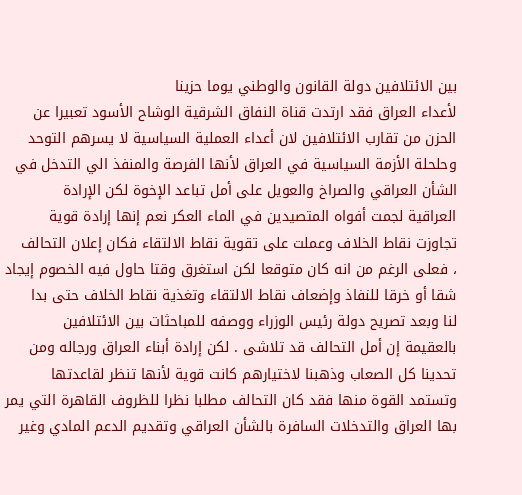بين الائتلافين دولة القانون والوطني يوما حزينا
لأعداء العراق فقد ارتدت قناة النفاق الشرقية الوشاح الأسود تعبيرا عن
الحزن من تقارب الائتلافين لان أعداء العملية السياسية لا يسرهم التوحد
وحلحلة الأزمة السياسية في العراق لأنها الفرصة والمنفذ الي التدخل في
الشأن العراقي والصراخ والعويل على أمل تباعد الإخوة لكن الإرادة
العراقية لجمت أفواه المتصيدين في الماء العكر نعم إنها إرادة قوية
تجاوزت نقاط الخلاف وعملت على تقوية نقاط الالتقاء فكان إعلان التحالف
، فعلى الرغم من انه كان متوقعا لكن استغرق وقتا حاول فيه الخصوم إيجاد
شقا أو خرقا للنفاذ وإضعاف نقاط الالتقاء وتغذية نقاط الخلاف حتى بدا
لنا وبعد تصريح دولة رئيس الوزراء ووصفه للمباحثات بين الائتلافين
بالعقيمة إن أمل التحالف قد تلاشى . لكن إرادة أبناء العراق ورجاله ومن
تحدينا كل الصعاب وذهبنا لاختيارهم كانت قوية لأنها تنظر لقاعدتها
وتستمد القوة منها فقد كان التحالف مطلبا نظرا للظروف القاهرة التي يمر
بها العراق والتدخلات السافرة بالشأن العراقي وتقديم الدعم المادي وغير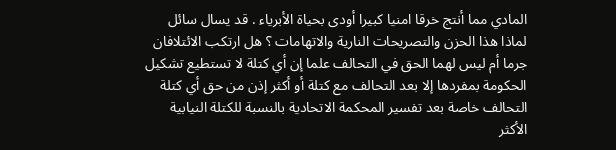المادي مما أنتج خرقا امنيا كبيرا أودى بحياة الأبرياء . قد يسال سائل
لماذا هذا الحزن والتصريحات النارية والاتهامات ؟ هل ارتكب الائتلافان
جرما أم ليس لهما الحق في التحالف علما إن أي كتلة لا تستطيع تشكيل
الحكومة بمفردها إلا بعد التحالف مع كتلة أو أكثر إذن من حق أي كتلة
التحالف خاصة بعد تفسير المحكمة الاتحادية بالنسبة للكتلة النيابية
الأكثر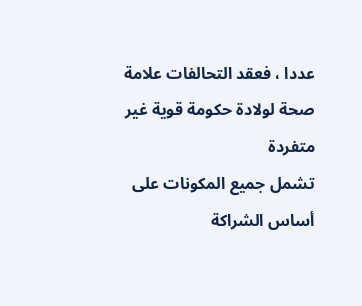عددا ، فعقد التحالفات علامة صحة لولادة حكومة قوية غير متفردة
تشمل جميع المكونات على أساس الشراكة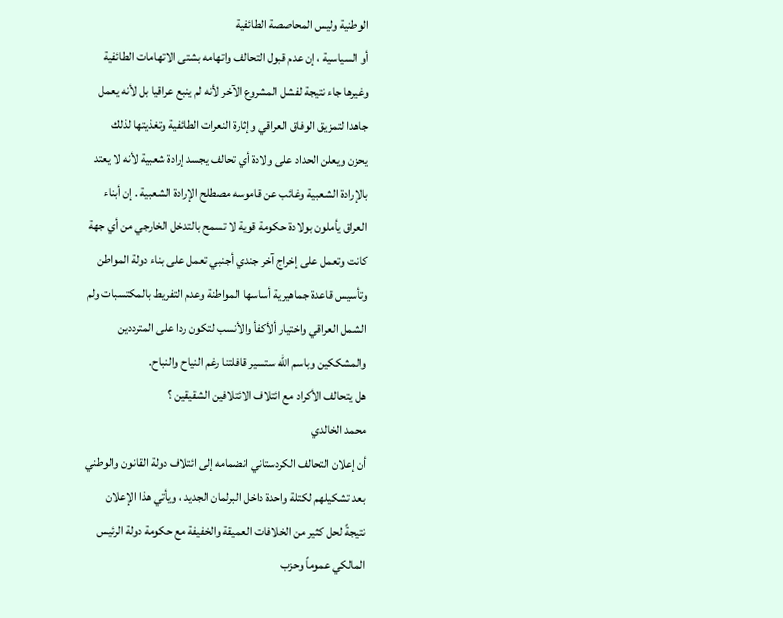الوطنية وليس المحاصصة الطائفية
أو السياسية ، إن عدم قبول التحالف واتهامه بشتى الاتهامات الطائفية
وغيرها جاء نتيجة لفشل المشروع الآخر لأنه لم ينبع عراقيا بل لأنه يعمل
جاهدا لتمزيق الوفاق العراقي وإثارة النعرات الطائفية وتغذيتها لذلك
يحزن ويعلن الحداد على ولادة أي تحالف يجسد إرادة شعبية لأنه لا يعتد
بالإرادة الشعبية وغائب عن قاموسه مصطلح الإرادة الشعبية . إن أبناء
العراق يأملون بولادة حكومة قوية لا تسمح بالتدخل الخارجي من أي جهة
كانت وتعمل على إخراج آخر جندي أجنبي تعمل على بناء دولة المواطن
وتأسيس قاعدة جماهيرية أساسها المواطنة وعدم التفريط بالمكتسبات ولم
الشمل العراقي واختيار ألأكفأ والأنسب لتكون ردا على المترددين
والمشككين وباسم الله ستسير قافلتنا رغم النياح والنباح.
هل يتحالف الأكراد مع ائتلاف الائتلافين الشقيقين ؟
محمد الخالدي
أن إعلان التحالف الكردستاني انضمامه إلى ائتلاف دولة القانون والوطني
بعد تشكيلهم لكتلة واحدة داخل البرلمان الجديد ، ويأتي هذا الإعلان
نتيجةً لحل كثير من الخلافات العميقة والخفيفة مع حكومة دولة الرئيس
المالكي عموماً وحزب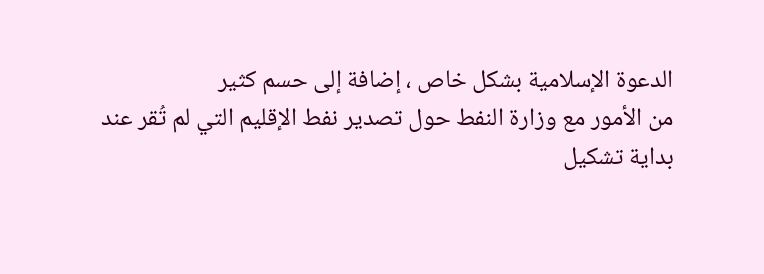الدعوة الإسلامية بشكل خاص ، إضافة إلى حسم كثير
من الأمور مع وزارة النفط حول تصدير نفط الإقليم التي لم تُقر عند
بداية تشكيل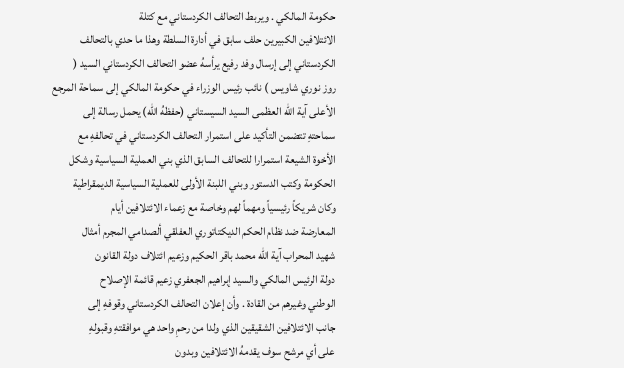حكومة المالكي . ويربط التحالف الكردستاني مع كتلة
الائتلافين الكبيرين حلف سابق في أدارة السلطة وهذا ما حدي بالتحالف
الكردستاني إلى إرسال وفد رفيع يرأسهُ عضو التحالف الكردستاني السيد (
روز نوري شاويس ) نائب رئيس الوزراء في حكومة المالكي إلى سماحة المرجع
الأعلى آية الله العظمى السيد السيستاني (حفظهُ الله) يحمل رسالة إلى
سماحتهِ تتضمن التأكيد على استمرار التحالف الكردستاني في تحالفهِ مع
الأخوة الشيعة استمرارا للتحالف السابق الذي بني العملية السياسية وشكل
الحكومة وكتب الدستور وبني اللبنة الأولى للعملية السياسية الديمقراطية
وكان شريكاً رئيسياً ومهماً لهم وخاصة مع زعماء الائتلافين أيام
المعارضة ضد نظام الحكم الديكتاتوري العفلقي ألصدامي المجرم أمثال
شهيد المحراب آية الله محمد باقر الحكيم وزعيم ائتلاف دولة القانون
دولة الرئيس المالكي والسيد إبراهيم الجعفري زعيم قائمة الإصلاح
الوطني وغيرهم من القادة . وأن إعلان التحالف الكردستاني وقوفهِ إلى
جانب الائتلافين الشقيقين الذي ولدا من رحمِ واحد هي موافقتهِ وقبولهِ
على أي مرشح سوف يقدمهُ الائتلافين وبدون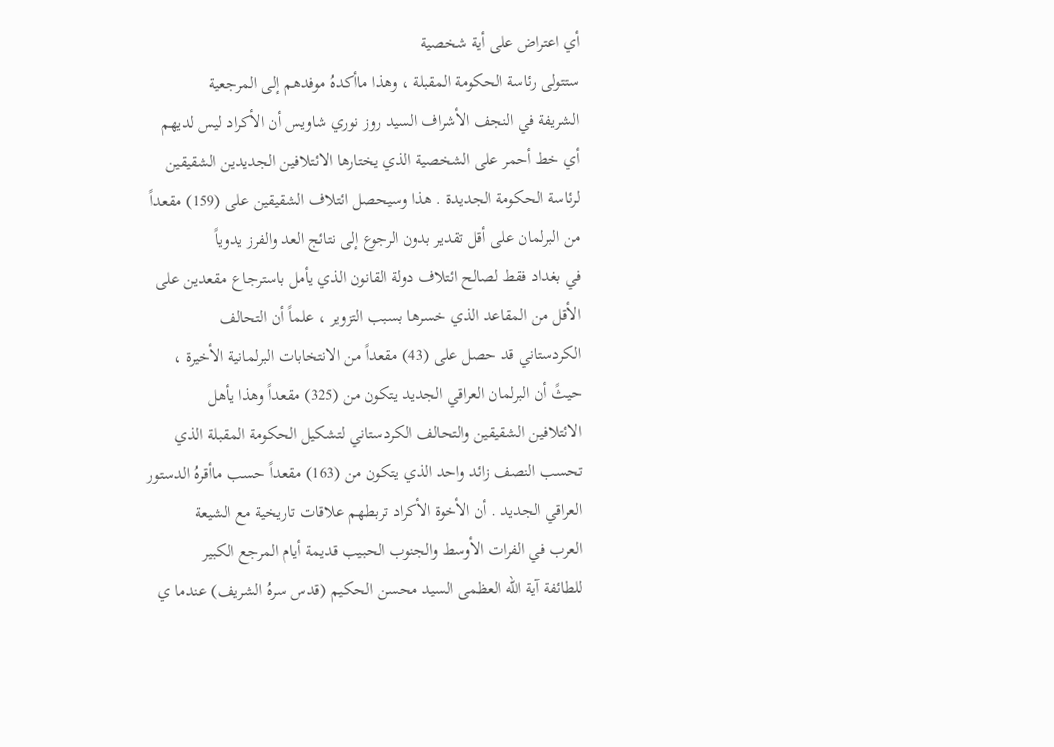أي اعتراض على أية شخصية
ستتولى رئاسة الحكومة المقبلة ، وهذا ماأكدهُ موفدهم إلى المرجعية
الشريفة في النجف الأشراف السيد روز نوري شاويس أن الأكراد ليس لديهم
أي خط أحمر على الشخصية الذي يختارها الائتلافين الجديدين الشقيقين
لرئاسة الحكومة الجديدة . هذا وسيحصل ائتلاف الشقيقين على (159) مقعداً
من البرلمان على أقل تقدير بدون الرجوع إلى نتائج العد والفرز يدوياً
في بغداد فقط لصالح ائتلاف دولة القانون الذي يأمل باسترجاع مقعدين على
الأقل من المقاعد الذي خسرها بسبب التزوير ، علماً أن التحالف
الكردستاني قد حصل على (43) مقعداً من الانتخابات البرلمانية الأخيرة ،
حيثً أن البرلمان العراقي الجديد يتكون من (325) مقعداً وهذا يأهل
الائتلافين الشقيقين والتحالف الكردستاني لتشكيل الحكومة المقبلة الذي
تحسب النصف زائد واحد الذي يتكون من (163) مقعداً حسب ماأقرهُ الدستور
العراقي الجديد . أن الأخوة الأكراد تربطهم علاقات تاريخية مع الشيعة
العرب في الفرات الأوسط والجنوب الحبيب قديمة أيام المرجع الكبير
للطائفة آية الله العظمى السيد محسن الحكيم (قدس سرهُ الشريف) عندما ي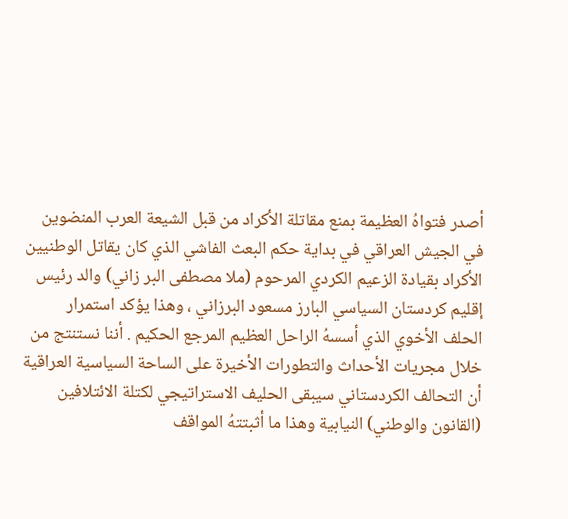أصدر فتواهُ العظيمة بمنع مقاتلة الأكراد من قبل الشيعة العرب المنضوين
في الجيش العراقي في بداية حكم البعث الفاشي الذي كان يقاتل الوطنيين
الأكراد بقيادة الزعيم الكردي المرحوم (ملا مصطفى البر زاني) والد رئيس
إقليم كردستان السياسي البارز مسعود البرزاني ، وهذا يؤكد استمرار
الحلف الأخوي الذي أسسهُ الراحل العظيم المرجع الحكيم . أننا نستنتج من
خلال مجريات الأحداث والتطورات الأخيرة على الساحة السياسية العراقية
أن التحالف الكردستاني سيبقى الحليف الاستراتيجي لكتلة الائتلافين
(القانون والوطني) النيابية وهذا ما أثبتتهُ المواقف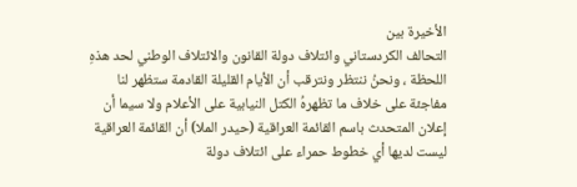الأخيرة بين
التحالف الكردستاني وائتلاف دولة القانون والائتلاف الوطني لحد هذهِ
اللحظة ، ونحنُ ننتظر ونترقب أن الأيام القليلة القادمة ستظهر لنا
مفاجئة على خلاف ما تظهرهُ الكتل النيابية على الأعلام ولا سيما أن
إعلان المتحدث باسم القائمة العراقية (حيدر الملا) أن القائمة العراقية
ليست لديها أي خطوط حمراء على ائتلاف دولة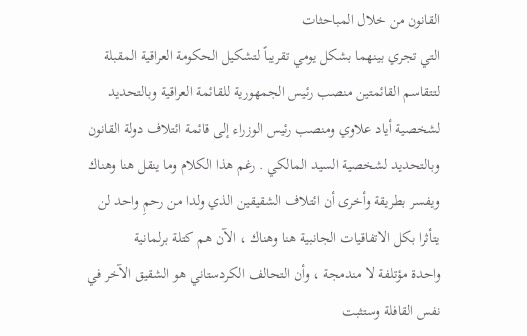القانون من خلال المباحثات
التي تجري بينهما بشكل يومي تقريباً لتشكيل الحكومة العراقية المقبلة
لتتقاسم القائمتين منصب رئيس الجمهورية للقائمة العراقية وبالتحديد
لشخصية أياد علاوي ومنصب رئيس الوزراء إلى قائمة ائتلاف دولة القانون
وبالتحديد لشخصية السيد المالكي . رغم هذا الكلام وما ينقل هنا وهناك
ويفسر بطريقة وأخرى أن ائتلاف الشقيقين الذي ولدا من رحمِ واحد لن
يتأثرا بكل الاتفاقيات الجانبية هنا وهناك ، الآن هم كتلة برلمانية
واحدة مؤتلفة لا مندمجة ، وأن التحالف الكردستاني هو الشقيق الآخر في
نفس القافلة وستثبت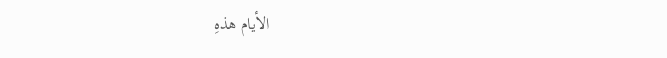الأيام هذهِ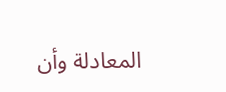المعادلة وأن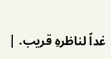غداً لناظرهِ قريب. |